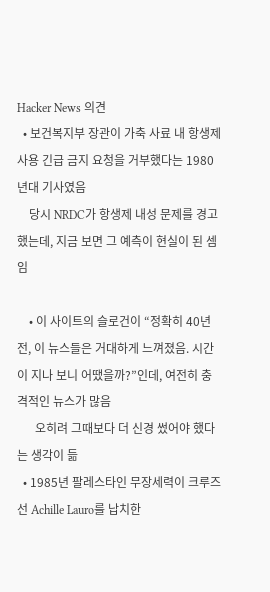Hacker News 의견
  • 보건복지부 장관이 가축 사료 내 항생제 사용 긴급 금지 요청을 거부했다는 1980년대 기사였음
    당시 NRDC가 항생제 내성 문제를 경고했는데, 지금 보면 그 예측이 현실이 된 셈임

    • 이 사이트의 슬로건이 “정확히 40년 전, 이 뉴스들은 거대하게 느껴졌음. 시간이 지나 보니 어땠을까?”인데, 여전히 충격적인 뉴스가 많음
      오히려 그때보다 더 신경 썼어야 했다는 생각이 듦
  • 1985년 팔레스타인 무장세력이 크루즈선 Achille Lauro를 납치한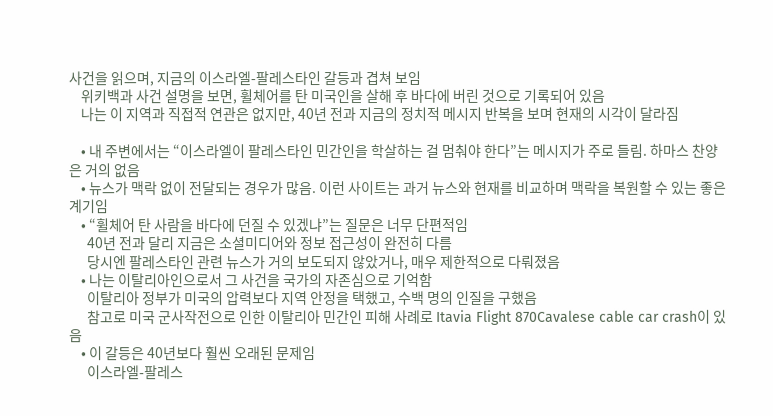사건을 읽으며, 지금의 이스라엘-팔레스타인 갈등과 겹쳐 보임
    위키백과 사건 설명을 보면, 휠체어를 탄 미국인을 살해 후 바다에 버린 것으로 기록되어 있음
    나는 이 지역과 직접적 연관은 없지만, 40년 전과 지금의 정치적 메시지 반복을 보며 현재의 시각이 달라짐

    • 내 주변에서는 “이스라엘이 팔레스타인 민간인을 학살하는 걸 멈춰야 한다”는 메시지가 주로 들림. 하마스 찬양은 거의 없음
    • 뉴스가 맥락 없이 전달되는 경우가 많음. 이런 사이트는 과거 뉴스와 현재를 비교하며 맥락을 복원할 수 있는 좋은 계기임
    • “휠체어 탄 사람을 바다에 던질 수 있겠냐”는 질문은 너무 단편적임
      40년 전과 달리 지금은 소셜미디어와 정보 접근성이 완전히 다름
      당시엔 팔레스타인 관련 뉴스가 거의 보도되지 않았거나, 매우 제한적으로 다뤄졌음
    • 나는 이탈리아인으로서 그 사건을 국가의 자존심으로 기억함
      이탈리아 정부가 미국의 압력보다 지역 안정을 택했고, 수백 명의 인질을 구했음
      참고로 미국 군사작전으로 인한 이탈리아 민간인 피해 사례로 Itavia Flight 870Cavalese cable car crash이 있음
    • 이 갈등은 40년보다 훨씬 오래된 문제임
      이스라엘-팔레스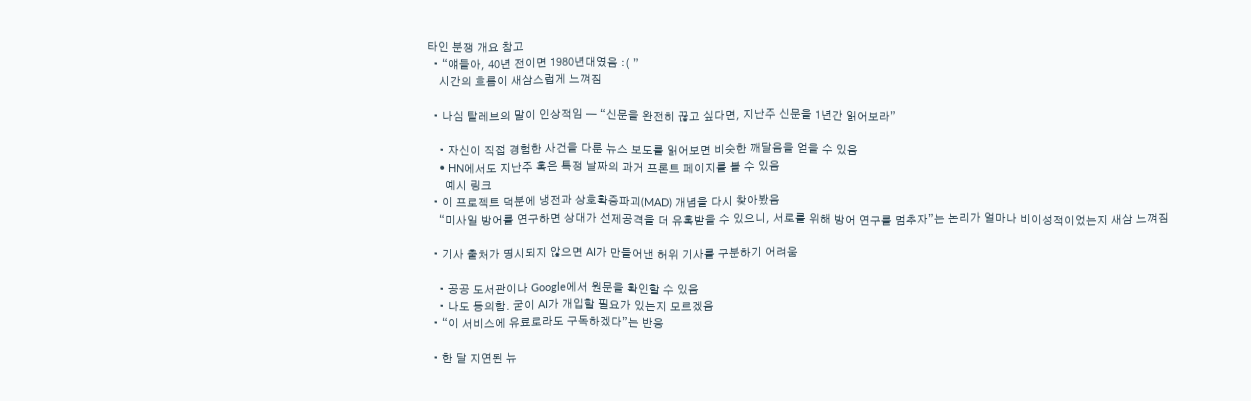타인 분쟁 개요 참고
  • “얘들아, 40년 전이면 1980년대였음 :( ”
    시간의 흐름이 새삼스럽게 느껴짐

  • 나심 탈레브의 말이 인상적임 — “신문을 완전히 끊고 싶다면, 지난주 신문을 1년간 읽어보라”

    • 자신이 직접 경험한 사건을 다룬 뉴스 보도를 읽어보면 비슷한 깨달음을 얻을 수 있음
    • HN에서도 지난주 혹은 특정 날짜의 과거 프론트 페이지를 볼 수 있음
      예시 링크
  • 이 프로젝트 덕분에 냉전과 상호확증파괴(MAD) 개념을 다시 찾아봤음
    “미사일 방어를 연구하면 상대가 선제공격을 더 유혹받을 수 있으니, 서로를 위해 방어 연구를 멈추자”는 논리가 얼마나 비이성적이었는지 새삼 느껴짐

  • 기사 출처가 명시되지 않으면 AI가 만들어낸 허위 기사를 구분하기 어려움

    • 공공 도서관이나 Google에서 원문을 확인할 수 있음
    • 나도 동의함. 굳이 AI가 개입할 필요가 있는지 모르겠음
  • “이 서비스에 유료로라도 구독하겠다”는 반응

  • 한 달 지연된 뉴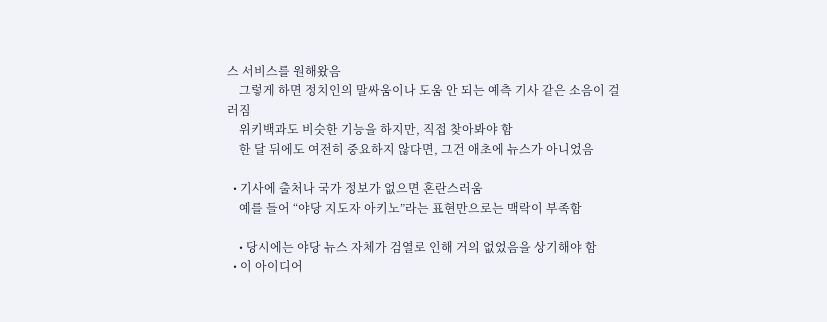스 서비스를 원해왔음
    그렇게 하면 정치인의 말싸움이나 도움 안 되는 예측 기사 같은 소음이 걸러짐
    위키백과도 비슷한 기능을 하지만, 직접 찾아봐야 함
    한 달 뒤에도 여전히 중요하지 않다면, 그건 애초에 뉴스가 아니었음

  • 기사에 출처나 국가 정보가 없으면 혼란스러움
    예를 들어 “야당 지도자 아키노”라는 표현만으로는 맥락이 부족함

    • 당시에는 야당 뉴스 자체가 검열로 인해 거의 없었음을 상기해야 함
  • 이 아이디어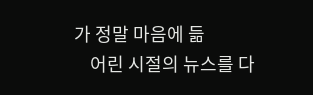가 정말 마음에 듦
    어린 시절의 뉴스를 다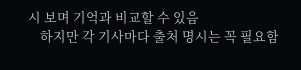시 보며 기억과 비교할 수 있음
    하지만 각 기사마다 출처 명시는 꼭 필요함